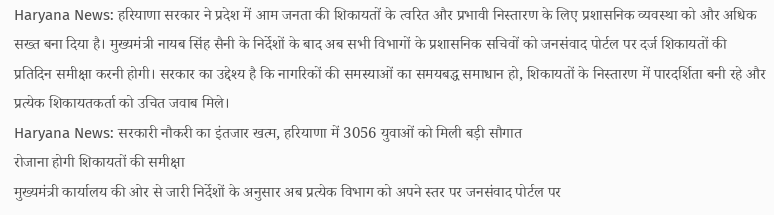Haryana News: हरियाणा सरकार ने प्रदेश में आम जनता की शिकायतों के त्वरित और प्रभावी निस्तारण के लिए प्रशासनिक व्यवस्था को और अधिक सख्त बना दिया है। मुख्यमंत्री नायब सिंह सैनी के निर्देशों के बाद अब सभी विभागों के प्रशासनिक सचिवों को जनसंवाद पोर्टल पर दर्ज शिकायतों की प्रतिदिन समीक्षा करनी होगी। सरकार का उद्देश्य है कि नागरिकों की समस्याओं का समयबद्ध समाधान हो, शिकायतों के निस्तारण में पारदर्शिता बनी रहे और प्रत्येक शिकायतकर्ता को उचित जवाब मिले।
Haryana News: सरकारी नौकरी का इंतजार खत्म, हरियाणा में 3056 युवाओं को मिली बड़ी सौगात
रोजाना होगी शिकायतों की समीक्षा
मुख्यमंत्री कार्यालय की ओर से जारी निर्देशों के अनुसार अब प्रत्येक विभाग को अपने स्तर पर जनसंवाद पोर्टल पर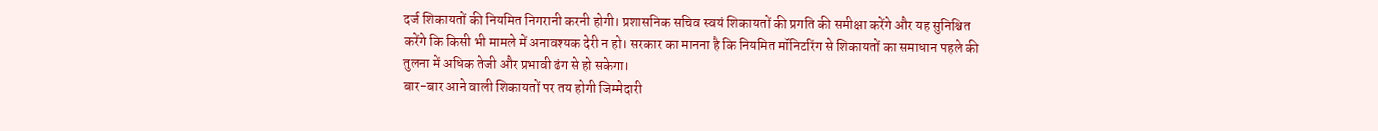दर्ज शिकायतों की नियमित निगरानी करनी होगी। प्रशासनिक सचिव स्वयं शिकायतों की प्रगति की समीक्षा करेंगे और यह सुनिश्चित करेंगे कि किसी भी मामले में अनावश्यक देरी न हो। सरकार का मानना है कि नियमित मॉनिटरिंग से शिकायतों का समाधान पहले की तुलना में अधिक तेजी और प्रभावी ढंग से हो सकेगा।
बार-बार आने वाली शिकायतों पर तय होगी जिम्मेदारी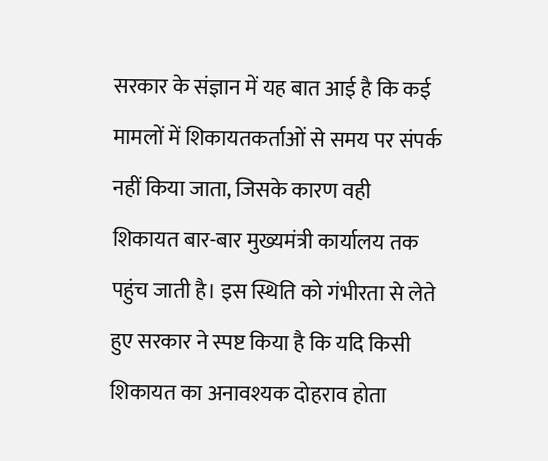सरकार के संज्ञान में यह बात आई है कि कई मामलों में शिकायतकर्ताओं से समय पर संपर्क नहीं किया जाता, जिसके कारण वही शिकायत बार-बार मुख्यमंत्री कार्यालय तक पहुंच जाती है। इस स्थिति को गंभीरता से लेते हुए सरकार ने स्पष्ट किया है कि यदि किसी शिकायत का अनावश्यक दोहराव होता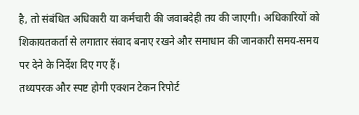है, तो संबंधित अधिकारी या कर्मचारी की जवाबदेही तय की जाएगी। अधिकारियों को शिकायतकर्ता से लगातार संवाद बनाए रखने और समाधान की जानकारी समय-समय पर देने के निर्देश दिए गए हैं।
तथ्यपरक और स्पष्ट होगी एक्शन टेकन रिपोर्ट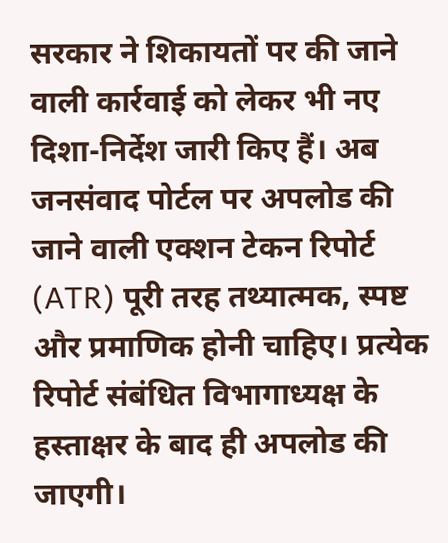सरकार ने शिकायतों पर की जाने वाली कार्रवाई को लेकर भी नए दिशा-निर्देश जारी किए हैं। अब जनसंवाद पोर्टल पर अपलोड की जाने वाली एक्शन टेकन रिपोर्ट (ATR) पूरी तरह तथ्यात्मक, स्पष्ट और प्रमाणिक होनी चाहिए। प्रत्येक रिपोर्ट संबंधित विभागाध्यक्ष के हस्ताक्षर के बाद ही अपलोड की जाएगी।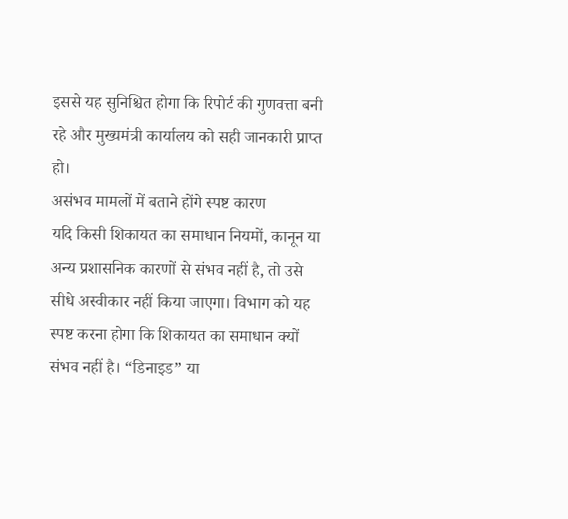इससे यह सुनिश्चित होगा कि रिपोर्ट की गुणवत्ता बनी रहे और मुख्यमंत्री कार्यालय को सही जानकारी प्राप्त हो।
असंभव मामलों में बताने होंगे स्पष्ट कारण
यदि किसी शिकायत का समाधान नियमों, कानून या अन्य प्रशासनिक कारणों से संभव नहीं है, तो उसे सीधे अस्वीकार नहीं किया जाएगा। विभाग को यह स्पष्ट करना होगा कि शिकायत का समाधान क्यों संभव नहीं है। “डिनाइड” या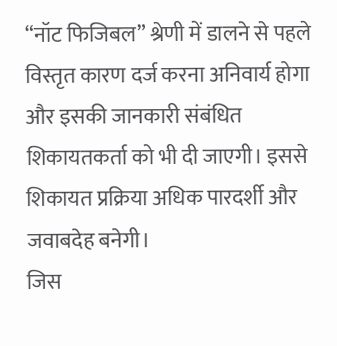“नॉट फिजिबल” श्रेणी में डालने से पहले विस्तृत कारण दर्ज करना अनिवार्य होगा और इसकी जानकारी संबंधित शिकायतकर्ता को भी दी जाएगी। इससे शिकायत प्रक्रिया अधिक पारदर्शी और जवाबदेह बनेगी।
जिस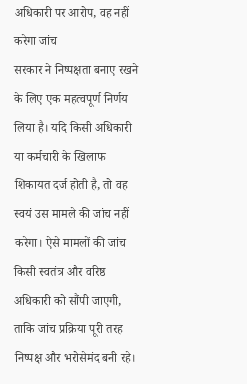अधिकारी पर आरोप, वह नहीं करेगा जांच
सरकार ने निष्पक्षता बनाए रखने के लिए एक महत्वपूर्ण निर्णय लिया है। यदि किसी अधिकारी या कर्मचारी के खिलाफ शिकायत दर्ज होती है, तो वह स्वयं उस मामले की जांच नहीं करेगा। ऐसे मामलों की जांच किसी स्वतंत्र और वरिष्ठ अधिकारी को सौंपी जाएगी, ताकि जांच प्रक्रिया पूरी तरह निष्पक्ष और भरोसेमंद बनी रहे।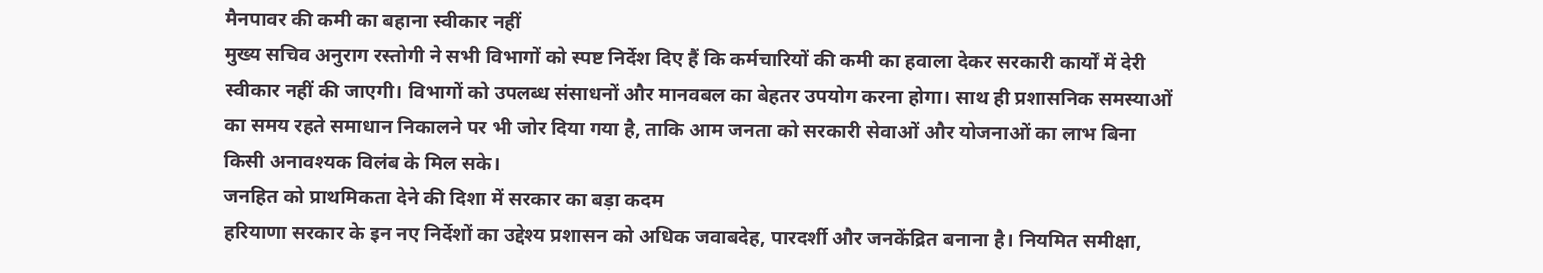मैनपावर की कमी का बहाना स्वीकार नहीं
मुख्य सचिव अनुराग रस्तोगी ने सभी विभागों को स्पष्ट निर्देश दिए हैं कि कर्मचारियों की कमी का हवाला देकर सरकारी कार्यों में देरी स्वीकार नहीं की जाएगी। विभागों को उपलब्ध संसाधनों और मानवबल का बेहतर उपयोग करना होगा। साथ ही प्रशासनिक समस्याओं का समय रहते समाधान निकालने पर भी जोर दिया गया है, ताकि आम जनता को सरकारी सेवाओं और योजनाओं का लाभ बिना किसी अनावश्यक विलंब के मिल सके।
जनहित को प्राथमिकता देने की दिशा में सरकार का बड़ा कदम
हरियाणा सरकार के इन नए निर्देशों का उद्देश्य प्रशासन को अधिक जवाबदेह, पारदर्शी और जनकेंद्रित बनाना है। नियमित समीक्षा,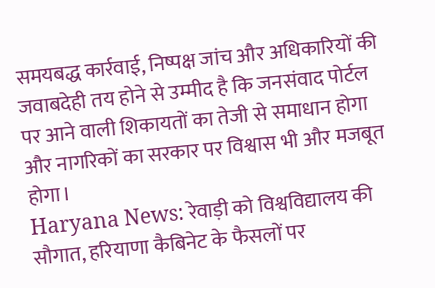समयबद्ध कार्रवाई, निष्पक्ष जांच और अधिकारियों की जवाबदेही तय होने से उम्मीद है कि जनसंवाद पोर्टल पर आने वाली शिकायतों का तेजी से समाधान होगा और नागरिकों का सरकार पर विश्वास भी और मजबूत होगा।
Haryana News: रेवाड़ी को विश्वविद्यालय की सौगात, हरियाणा कैबिनेट के फैसलों पर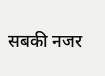सबकी नजर